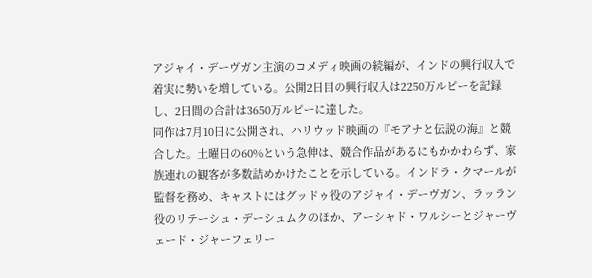アジャイ・デーヴガン主演のコメディ映画の続編が、インドの興行収入で着実に勢いを増している。公開2日目の興行収入は2250万ルピーを記録し、2日間の合計は3650万ルピーに達した。
同作は7月10日に公開され、ハリウッド映画の『モアナと伝説の海』と競合した。土曜日の60%という急伸は、競合作品があるにもかかわらず、家族連れの観客が多数詰めかけたことを示している。インドラ・クマールが監督を務め、キャストにはグッドゥ役のアジャイ・デーヴガン、ラッラン役のリテーシュ・デーシュムクのほか、アーシャド・ワルシーとジャーヴェード・ジャーフェリー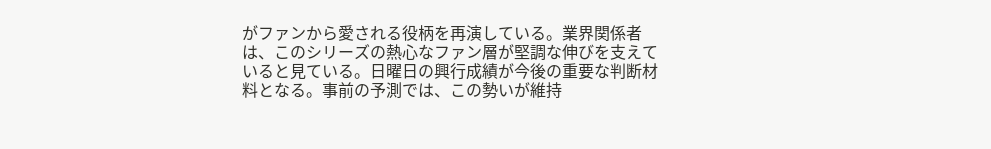がファンから愛される役柄を再演している。業界関係者は、このシリーズの熱心なファン層が堅調な伸びを支えていると見ている。日曜日の興行成績が今後の重要な判断材料となる。事前の予測では、この勢いが維持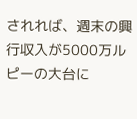されれば、週末の興行収入が5000万ルピーの大台に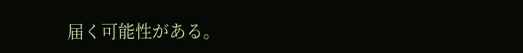届く可能性がある。